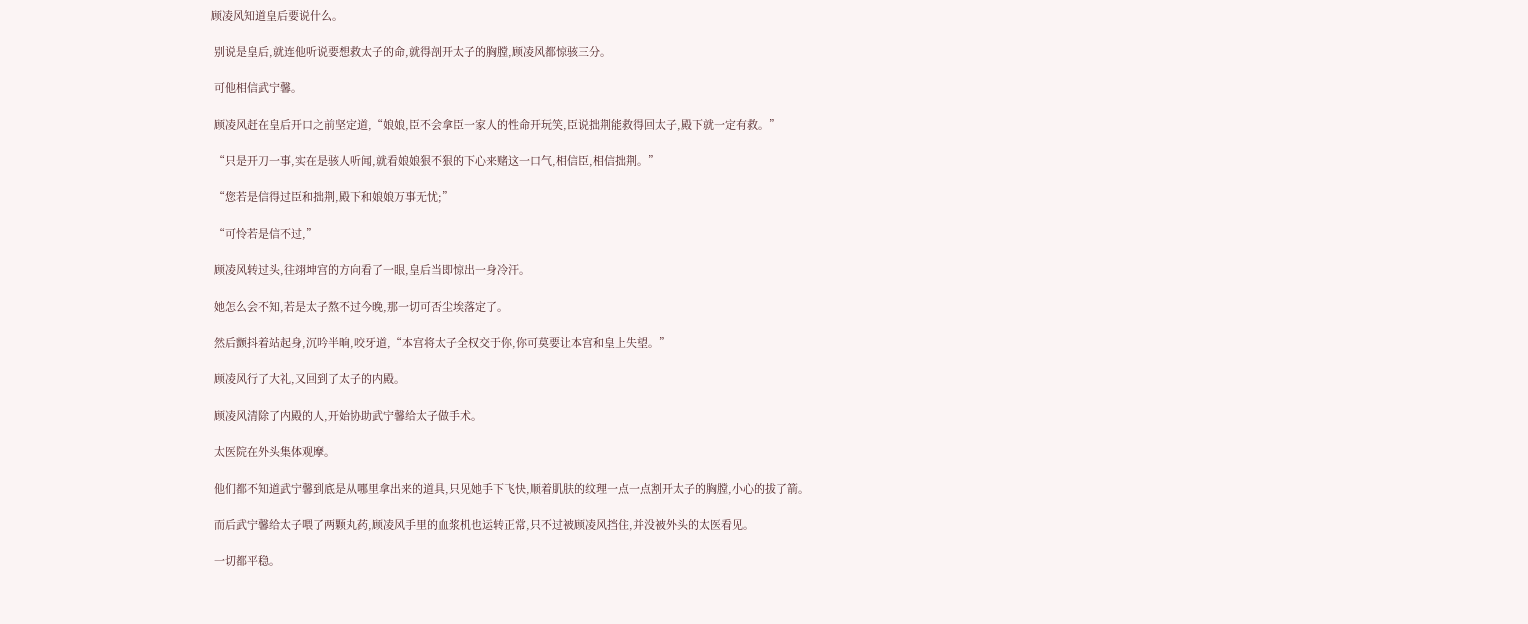顾凌风知道皇后要说什么。

 别说是皇后,就连他听说要想救太子的命,就得剖开太子的胸膛,顾凌风都惊骇三分。

 可他相信武宁馨。

 顾凌风赶在皇后开口之前坚定道,“娘娘,臣不会拿臣一家人的性命开玩笑,臣说拙荆能救得回太子,殿下就一定有救。”

 “只是开刀一事,实在是骇人听闻,就看娘娘狠不狠的下心来赌这一口气,相信臣,相信拙荆。”

 “您若是信得过臣和拙荆,殿下和娘娘万事无忧;”

 “可怜若是信不过,”

 顾凌风转过头,往翊坤宫的方向看了一眼,皇后当即惊出一身冷汗。

 她怎么会不知,若是太子熬不过今晚,那一切可否尘埃落定了。

 然后颤抖着站起身,沉吟半晌,咬牙道,“本宫将太子全权交于你,你可莫要让本宫和皇上失望。”

 顾凌风行了大礼,又回到了太子的内殿。

 顾凌风清除了内殿的人,开始协助武宁馨给太子做手术。

 太医院在外头集体观摩。

 他们都不知道武宁馨到底是从哪里拿出来的道具,只见她手下飞快,顺着肌肤的纹理一点一点割开太子的胸膛,小心的拔了箭。

 而后武宁馨给太子喂了两颗丸药,顾凌风手里的血浆机也运转正常,只不过被顾凌风挡住,并没被外头的太医看见。

 一切都平稳。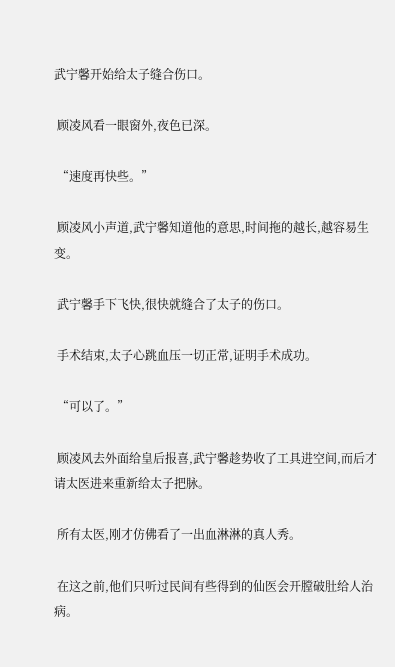武宁馨开始给太子缝合伤口。

 顾凌风看一眼窗外,夜色已深。

 “速度再快些。”

 顾凌风小声道,武宁馨知道他的意思,时间拖的越长,越容易生变。

 武宁馨手下飞快,很快就缝合了太子的伤口。

 手术结束,太子心跳血压一切正常,证明手术成功。

 “可以了。”

 顾凌风去外面给皇后报喜,武宁馨趁势收了工具进空间,而后才请太医进来重新给太子把脉。

 所有太医,刚才仿佛看了一出血淋淋的真人秀。

 在这之前,他们只听过民间有些得到的仙医会开膛破肚给人治病。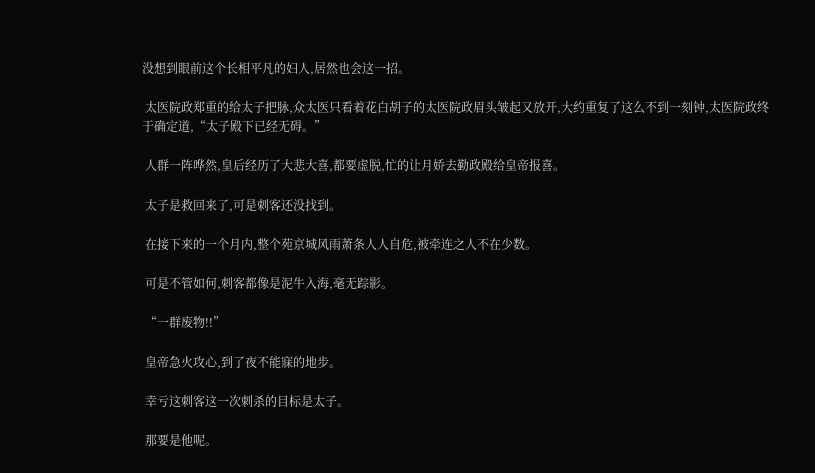没想到眼前这个长相平凡的妇人,居然也会这一招。

 太医院政郑重的给太子把脉,众太医只看着花白胡子的太医院政眉头皱起又放开,大约重复了这么不到一刻钟,太医院政终于确定道,“太子殿下已经无碍。”

 人群一阵哗然,皇后经历了大悲大喜,都要虚脱,忙的让月娇去勤政殿给皇帝报喜。

 太子是救回来了,可是刺客还没找到。

 在接下来的一个月内,整个苑京城风雨萧条人人自危,被牵连之人不在少数。

 可是不管如何,刺客都像是泥牛入海,毫无踪影。

 “一群废物!!”

 皇帝急火攻心,到了夜不能寐的地步。

 幸亏这刺客这一次刺杀的目标是太子。

 那要是他呢。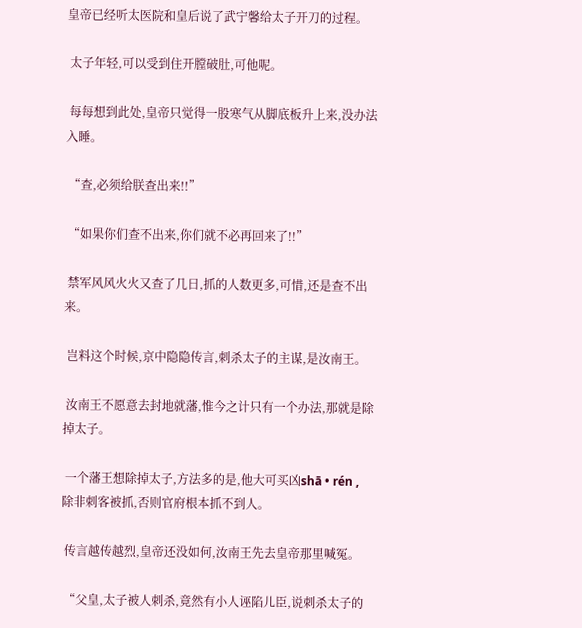皇帝已经听太医院和皇后说了武宁馨给太子开刀的过程。

 太子年轻,可以受到住开膛破肚,可他呢。

 每每想到此处,皇帝只觉得一股寒气从脚底板升上来,没办法入睡。

 “查,必须给朕查出来!!”

 “如果你们查不出来,你们就不必再回来了!!”

 禁军风风火火又查了几日,抓的人数更多,可惜,还是查不出来。

 岂料这个时候,京中隐隐传言,刺杀太子的主谋,是汝南王。

 汝南王不愿意去封地就藩,惟今之计只有一个办法,那就是除掉太子。

 一个藩王想除掉太子,方法多的是,他大可买凶shā • rén ,除非刺客被抓,否则官府根本抓不到人。

 传言越传越烈,皇帝还没如何,汝南王先去皇帝那里喊冤。

 “父皇,太子被人刺杀,竟然有小人诬陷儿臣,说刺杀太子的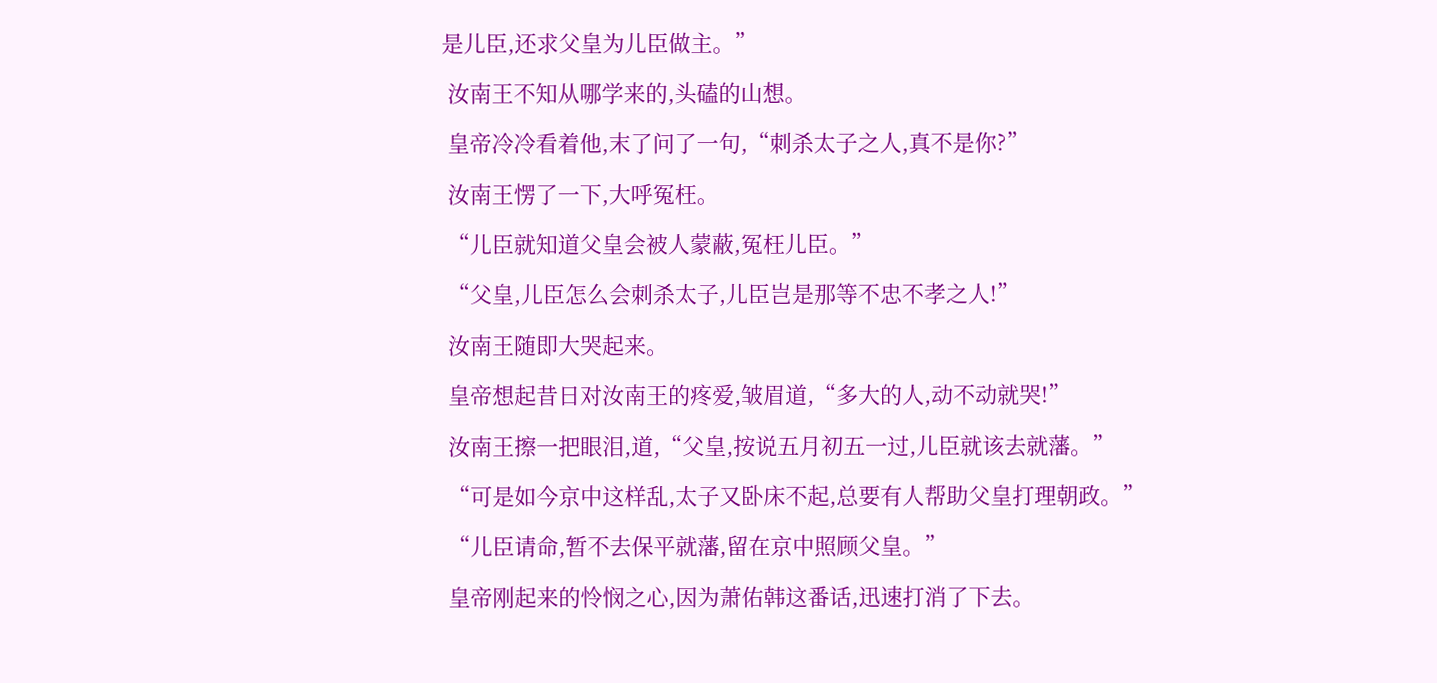是儿臣,还求父皇为儿臣做主。”

 汝南王不知从哪学来的,头磕的山想。

 皇帝冷冷看着他,末了问了一句,“刺杀太子之人,真不是你?”

 汝南王愣了一下,大呼冤枉。

 “儿臣就知道父皇会被人蒙蔽,冤枉儿臣。”

 “父皇,儿臣怎么会刺杀太子,儿臣岂是那等不忠不孝之人!”

 汝南王随即大哭起来。

 皇帝想起昔日对汝南王的疼爱,皱眉道,“多大的人,动不动就哭!”

 汝南王擦一把眼泪,道,“父皇,按说五月初五一过,儿臣就该去就藩。”

 “可是如今京中这样乱,太子又卧床不起,总要有人帮助父皇打理朝政。”

 “儿臣请命,暂不去保平就藩,留在京中照顾父皇。”

 皇帝刚起来的怜悯之心,因为萧佑韩这番话,迅速打消了下去。